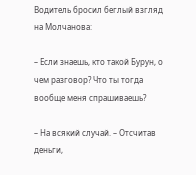Водитель бросил беглый взгляд на Молчанова:

– Если знаешь, кто такой Бурун, о чем разговор? Что ты тогда вообще меня спрашиваешь?

– На всякий случай. – Отсчитав деньги,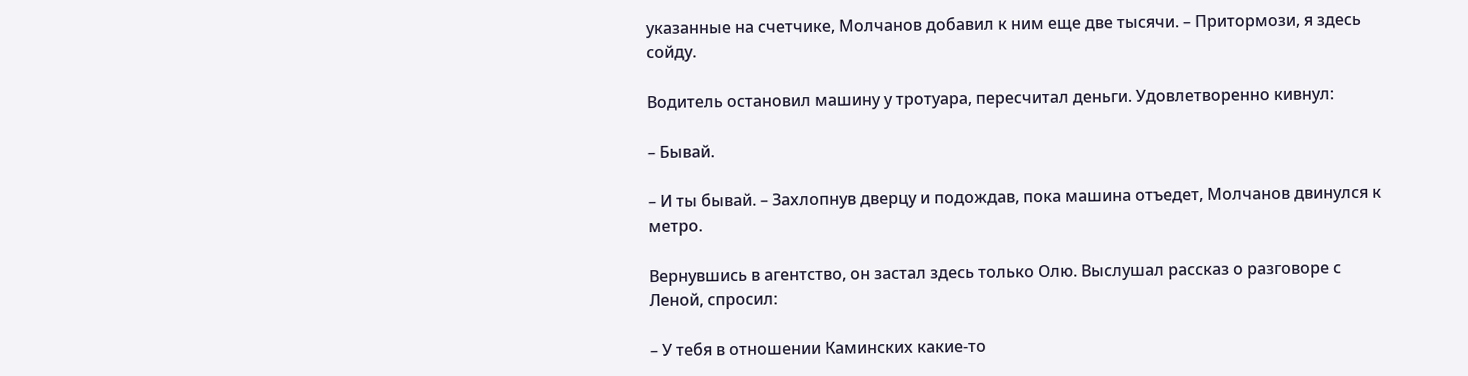указанные на счетчике, Молчанов добавил к ним еще две тысячи. – Притормози, я здесь сойду.

Водитель остановил машину у тротуара, пересчитал деньги. Удовлетворенно кивнул:

– Бывай.

– И ты бывай. – Захлопнув дверцу и подождав, пока машина отъедет, Молчанов двинулся к метро.

Вернувшись в агентство, он застал здесь только Олю. Выслушал рассказ о разговоре с Леной, спросил:

– У тебя в отношении Каминских какие-то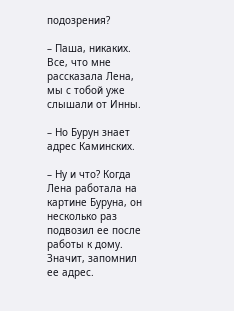подозрения?

– Паша, никаких. Все, что мне рассказала Лена, мы с тобой уже слышали от Инны.

– Но Бурун знает адрес Каминских.

– Ну и что? Когда Лена работала на картине Буруна, он несколько раз подвозил ее после работы к дому. Значит, запомнил ее адрес.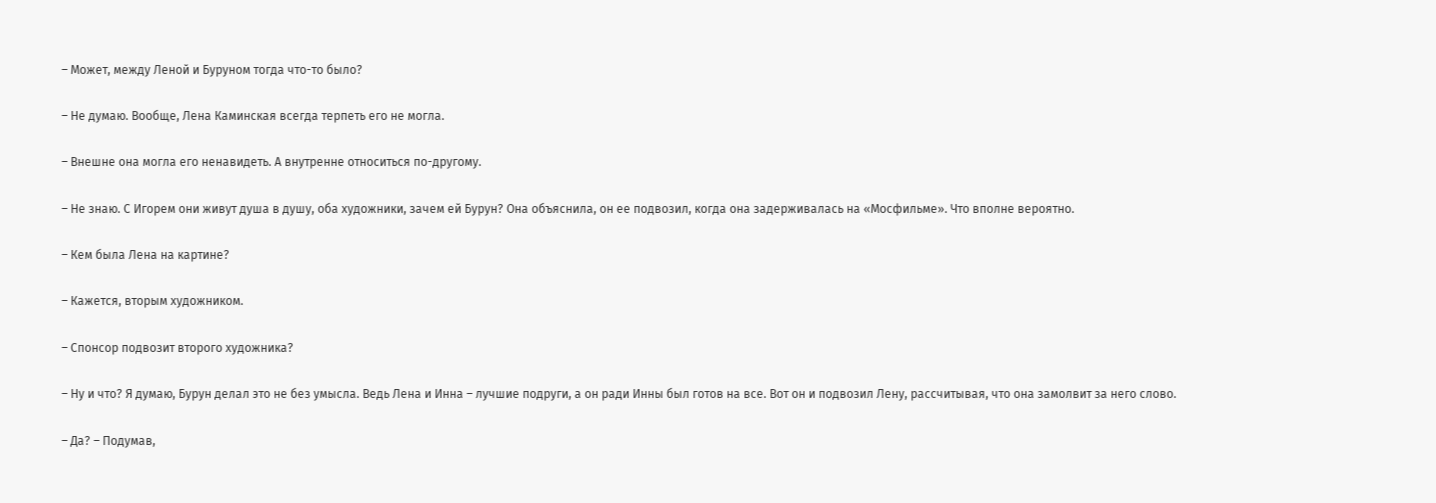– Может, между Леной и Буруном тогда что-то было?

– Не думаю. Вообще, Лена Каминская всегда терпеть его не могла.

– Внешне она могла его ненавидеть. А внутренне относиться по-другому.

– Не знаю. С Игорем они живут душа в душу, оба художники, зачем ей Бурун? Она объяснила, он ее подвозил, когда она задерживалась на «Мосфильме». Что вполне вероятно.

– Кем была Лена на картине?

– Кажется, вторым художником.

– Спонсор подвозит второго художника?

– Ну и что? Я думаю, Бурун делал это не без умысла. Ведь Лена и Инна – лучшие подруги, а он ради Инны был готов на все. Вот он и подвозил Лену, рассчитывая, что она замолвит за него слово.

– Да? – Подумав,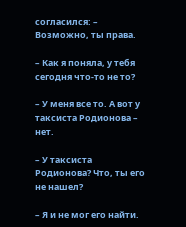согласился: – Возможно, ты права.

– Как я поняла, у тебя сегодня что-то не то?

– У меня все то. А вот у таксиста Родионова – нет.

– У таксиста Родионова? Что, ты его не нашел?

– Я и не мог его найти.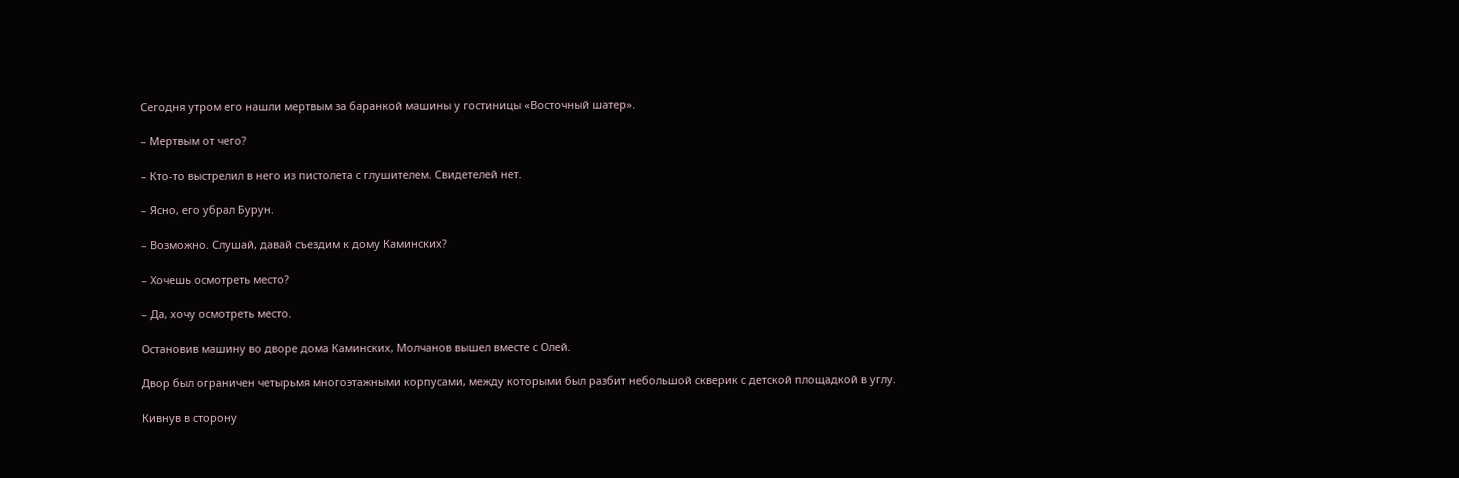Сегодня утром его нашли мертвым за баранкой машины у гостиницы «Восточный шатер».

– Мертвым от чего?

– Кто-то выстрелил в него из пистолета с глушителем. Свидетелей нет.

– Ясно, его убрал Бурун.

– Возможно. Слушай, давай съездим к дому Каминских?

– Хочешь осмотреть место?

– Да, хочу осмотреть место.

Остановив машину во дворе дома Каминских, Молчанов вышел вместе с Олей.

Двор был ограничен четырьмя многоэтажными корпусами, между которыми был разбит небольшой скверик с детской площадкой в углу.

Кивнув в сторону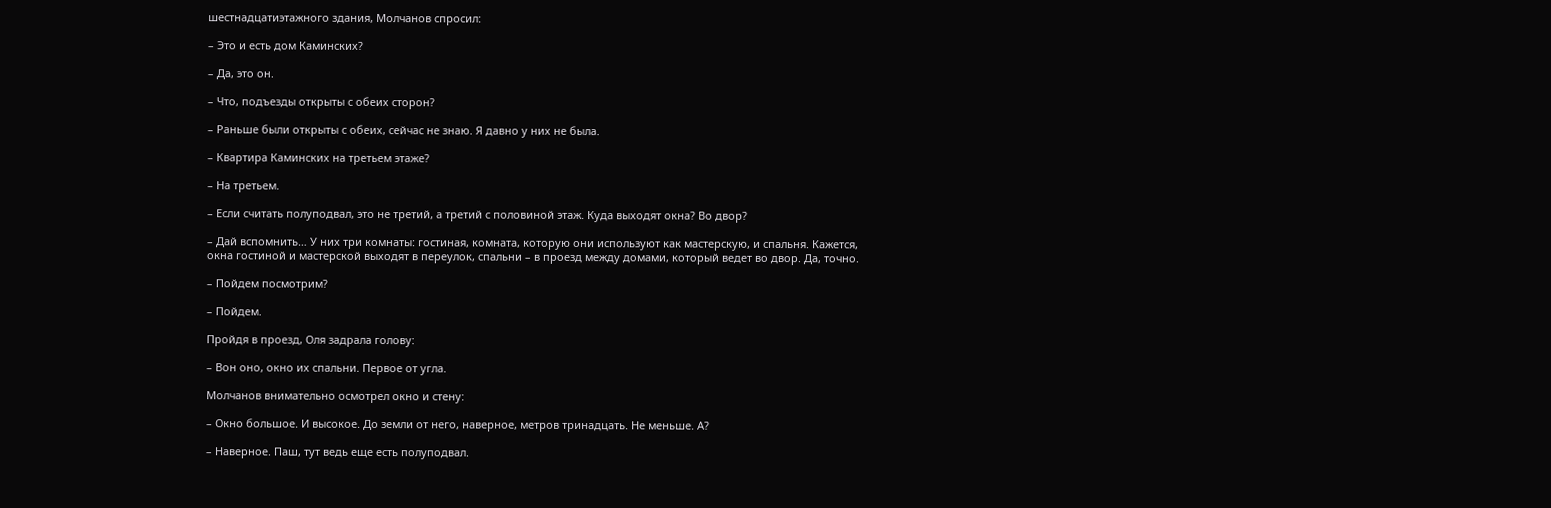шестнадцатиэтажного здания, Молчанов спросил:

– Это и есть дом Каминских?

– Да, это он.

– Что, подъезды открыты с обеих сторон?

– Раньше были открыты с обеих, сейчас не знаю. Я давно у них не была.

– Квартира Каминских на третьем этаже?

– На третьем.

– Если считать полуподвал, это не третий, а третий с половиной этаж. Куда выходят окна? Во двор?

– Дай вспомнить… У них три комнаты: гостиная, комната, которую они используют как мастерскую, и спальня. Кажется, окна гостиной и мастерской выходят в переулок, спальни – в проезд между домами, который ведет во двор. Да, точно.

– Пойдем посмотрим?

– Пойдем.

Пройдя в проезд, Оля задрала голову:

– Вон оно, окно их спальни. Первое от угла.

Молчанов внимательно осмотрел окно и стену:

– Окно большое. И высокое. До земли от него, наверное, метров тринадцать. Не меньше. А?

– Наверное. Паш, тут ведь еще есть полуподвал.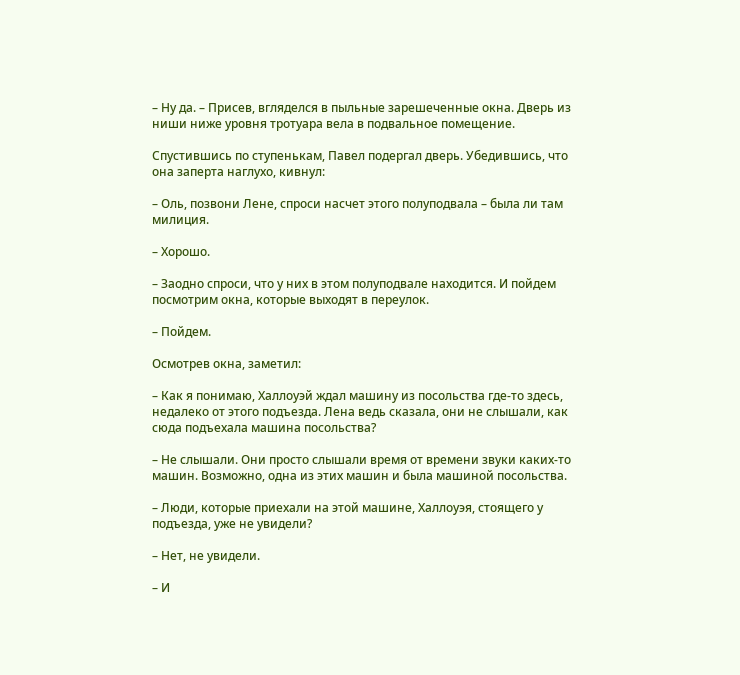– Ну да. – Присев, вгляделся в пыльные зарешеченные окна. Дверь из ниши ниже уровня тротуара вела в подвальное помещение.

Спустившись по ступенькам, Павел подергал дверь. Убедившись, что она заперта наглухо, кивнул:

– Оль, позвони Лене, спроси насчет этого полуподвала – была ли там милиция.

– Хорошо.

– Заодно спроси, что у них в этом полуподвале находится. И пойдем посмотрим окна, которые выходят в переулок.

– Пойдем.

Осмотрев окна, заметил:

– Как я понимаю, Халлоуэй ждал машину из посольства где-то здесь, недалеко от этого подъезда. Лена ведь сказала, они не слышали, как сюда подъехала машина посольства?

– Не слышали. Они просто слышали время от времени звуки каких-то машин. Возможно, одна из этих машин и была машиной посольства.

– Люди, которые приехали на этой машине, Халлоуэя, стоящего у подъезда, уже не увидели?

– Нет, не увидели.

– И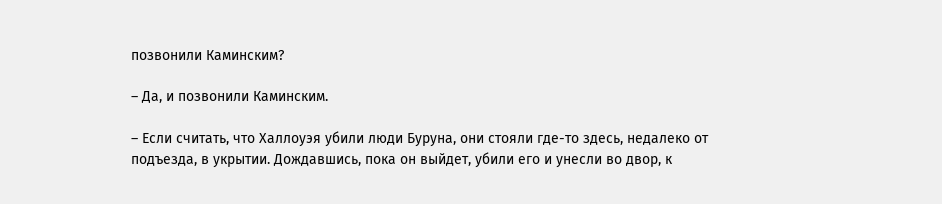позвонили Каминским?

– Да, и позвонили Каминским.

– Если считать, что Халлоуэя убили люди Буруна, они стояли где-то здесь, недалеко от подъезда, в укрытии. Дождавшись, пока он выйдет, убили его и унесли во двор, к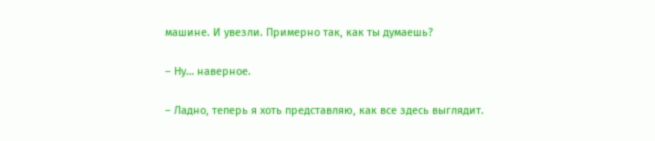машине. И увезли. Примерно так, как ты думаешь?

– Ну… наверное.

– Ладно, теперь я хоть представляю, как все здесь выглядит.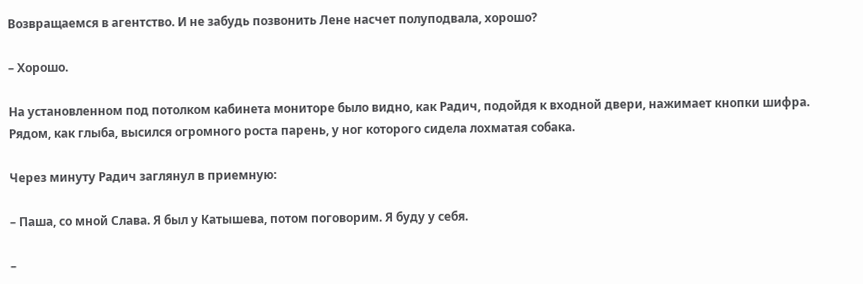Возвращаемся в агентство. И не забудь позвонить Лене насчет полуподвала, хорошо?

– Хорошо.

На установленном под потолком кабинета мониторе было видно, как Радич, подойдя к входной двери, нажимает кнопки шифра. Рядом, как глыба, высился огромного роста парень, у ног которого сидела лохматая собака.

Через минуту Радич заглянул в приемную:

– Паша, со мной Слава. Я был у Катышева, потом поговорим. Я буду у себя.

–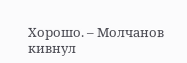Хорошо. – Молчанов кивнул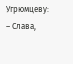Угрюмцеву: – Слава,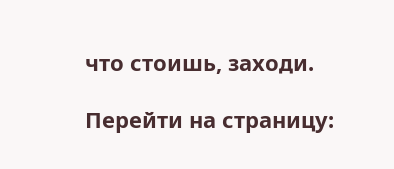что стоишь, заходи.

Перейти на страницу: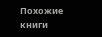Похожие книги